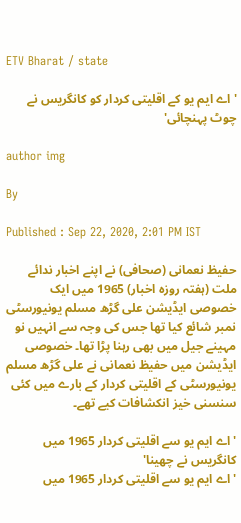ETV Bharat / state

'اے ایم یو کے اقلیتی کردار کو کانگریس نے چوٹ پہنچائی'

author img

By

Published : Sep 22, 2020, 2:01 PM IST

حفیظ نعمانی (صحافی) نے اپنے اخبار ندائے ملت (ہفتہ روزہ اخبار) 1965 میں ایک خصوصی ایڈیشن علی گڑھ مسلم یونیورسٹی نمبر شائع کیا تھا جس کی وجہ سے انہیں نو مہینے جیل میں بھی رہنا پڑا تھا۔ خصوصی ایڈیشن میں حفیظ نعمانی نے علی گڑھ مسلم یونیورسٹی کے اقلیتی کردار کے بارے میں کئی سنسنی خیز انکشافات کیے تھے۔

'اے ایم یو سے اقلیتی کردار 1965 میں کانگریس نے چھینا'
'اے ایم یو سے اقلیتی کردار 1965 میں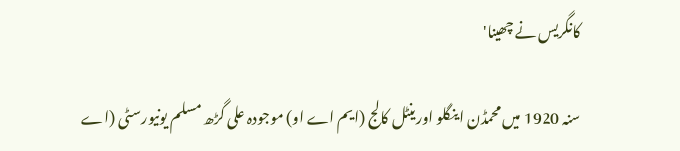کانگریس نے چھینا'

سنہ 1920 میں محمڈن اینگلو اورینٹل کالج (ایم اے او) موجودہ علی گڑھ مسلم یونیورسٹی (اے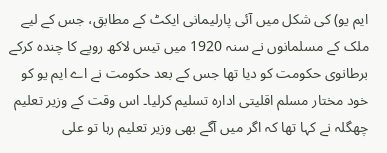ایم یو) کی شکل میں آئی پارلیمانی ایکٹ کے مطابق، جس کے لیے ملک کے مسلمانوں نے سنہ 1920 میں تیس لاکھ روپے کا چندہ کرکے برطانوی حکومت کو دیا تھا جس کے بعد حکومت نے اے ایم یو کو خود مختار مسلم اقلیتی ادارہ تسلیم کرلیا۔ اس وقت کے وزیر تعلیم چھگلہ نے کہا تھا کہ اگر میں آگے بھی وزیر تعلیم رہا تو علی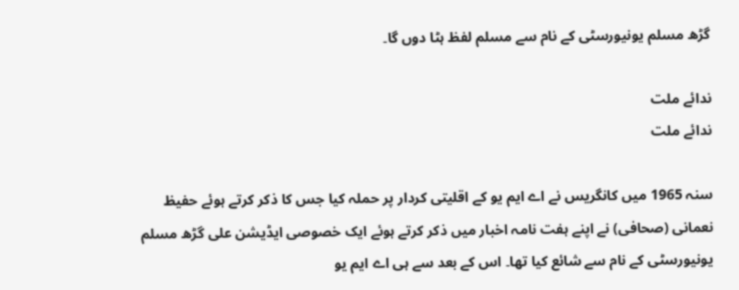گڑھ مسلم یونیورسٹی کے نام سے مسلم لفظ ہٹا دوں گا۔

ندائے ملت
ندائے ملت

سنہ 1965 میں کانگریس نے اے ایم یو کے اقلیتی کردار پر حملہ کیا جس کا ذکر کرتے ہوئے حفیظ نعمانی (صحافی) نے اپنے ہفت نامہ اخبار میں ذکر کرتے ہوئے ایک خصوصی ایڈیشن علی گڑھ مسلم یونیورسٹی کے نام سے شائع کیا تھا۔ اس کے بعد سے ہی اے ایم یو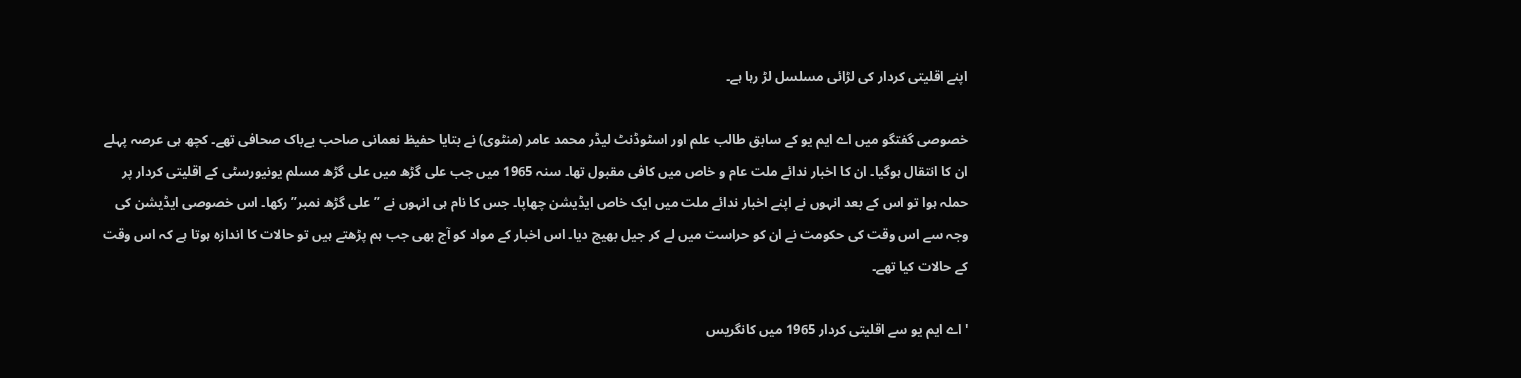اپنے اقلیتی کردار کی لڑائی مسلسل لڑ رہا ہے۔

خصوصی گفتگو میں اے ایم یو کے سابق طالب علم اور اسٹوڈنٹ لیڈر محمد عامر (منٹوی) نے بتایا حفیظ نعمانی صاحب بےباک صحافی تھے۔ کچھ ہی عرصہ پہلے ان کا انتقال ہوگیا۔ ان کا اخبار ندائے ملت عام و خاص میں کافی مقبول تھا۔ سنہ 1965 میں جب علی گڑھ میں علی گڑھ مسلم یونیورسٹی کے اقلیتی کردار پر حملہ ہوا تو اس کے بعد انہوں نے اپنے اخبار ندائے ملت میں ایک خاص ایڈیشن چھاپا۔ جس کا نام ہی انہوں نے ”علی گڑھ نمبر” رکھا۔ اس خصوصی ایڈیشن کی وجہ سے اس وقت کی حکومت نے ان کو حراست میں لے کر جیل بھیج دیا۔ اس اخبار کے مواد کو آج بھی جب ہم پڑھتے ہیں تو حالات کا اندازہ ہوتا ہے کہ اس وقت کے حالات کیا تھے۔

'اے ایم یو سے اقلیتی کردار 1965 میں کانگریس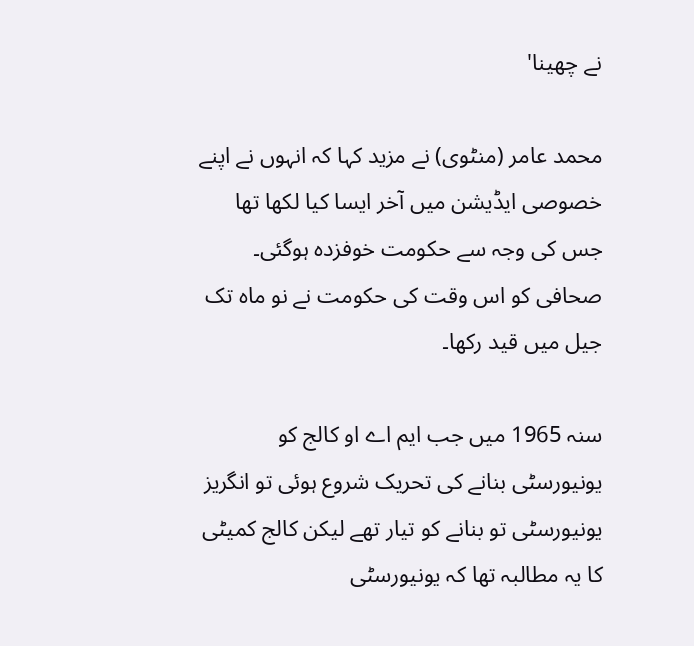نے چھینا'

محمد عامر (منٹوی) نے مزید کہا کہ انہوں نے اپنے خصوصی ایڈیشن میں آخر ایسا کیا لکھا تھا جس کی وجہ سے حکومت خوفزدہ ہوگئی۔ صحافی کو اس وقت کی حکومت نے نو ماہ تک جیل میں قید رکھا۔

سنہ 1965 میں جب ایم اے او کالج کو یونیورسٹی بنانے کی تحریک شروع ہوئی تو انگریز یونیورسٹی تو بنانے کو تیار تھے لیکن کالج کمیٹی کا یہ مطالبہ تھا کہ یونیورسٹی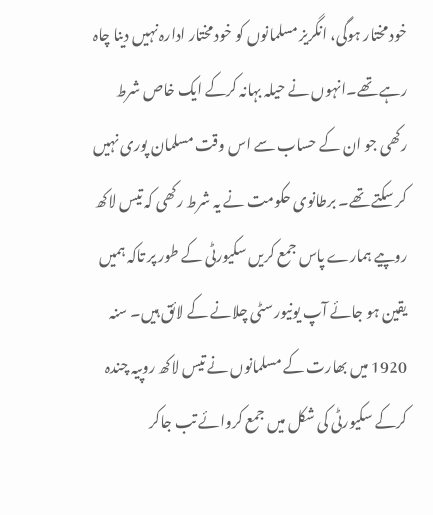خود مختار ہوگی، انگریز مسلمانوں کو خود مختار ادارہ نہیں دینا چاہ رہے تھے۔انہوں نے حیلہ بہانہ کرکے ایک خاص شرط رکھی جو ان کے حساب سے اس وقت مسلمان پوری نہیں کر سکتے تھے۔ برطانوی حکومت نے یہ شرط رکھی کہ تیس لاکھ روپیے ہمارے پاس جمع کریں سکیورٹی کے طور پر تاکہ ہمیں یقین ہو جائے آپ یونیورسٹی چلانے کے لائق ہیں۔ سنہ 1920 میں بھارت کے مسلمانوں نے تیس لاکھ روپیہ چندہ کرکے سکیورٹی کی شکل میں جمع کروائے تب جاکر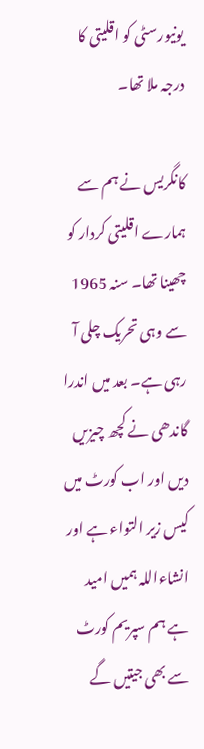یونیورسٹی کو اقلیتی کا درجہ ملا تھا۔

کانگریس نے ہم سے ہمارے اقلیتی کردار کو چھینا تھا۔ سنہ 1965 سے وہی تحریک چلی آ رہی ہے۔ بعد میں اندرا گاندھی نے کچھ چیزیں دیں اور اب کورٹ میں کیس زیر التواء ہے اور انشاءاللہ ہمیں امید ہے ہم سپریم کورٹ سے بھی جیتیں گے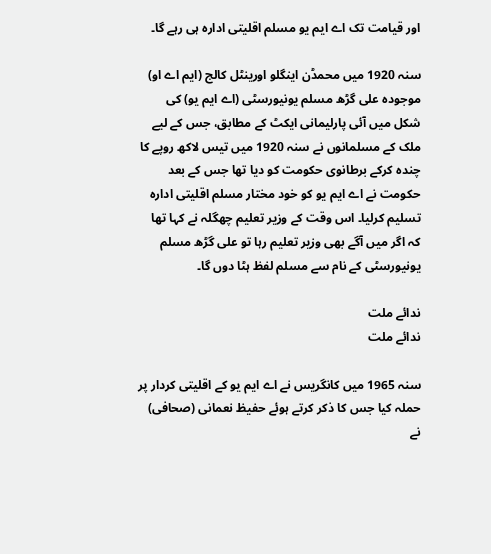اور قیامت تک اے ایم یو مسلم اقلیتی ادارہ ہی رہے گا۔

سنہ 1920 میں محمڈن اینگلو اورینٹل کالج (ایم اے او) موجودہ علی گڑھ مسلم یونیورسٹی (اے ایم یو) کی شکل میں آئی پارلیمانی ایکٹ کے مطابق، جس کے لیے ملک کے مسلمانوں نے سنہ 1920 میں تیس لاکھ روپے کا چندہ کرکے برطانوی حکومت کو دیا تھا جس کے بعد حکومت نے اے ایم یو کو خود مختار مسلم اقلیتی ادارہ تسلیم کرلیا۔ اس وقت کے وزیر تعلیم چھگلہ نے کہا تھا کہ اگر میں آگے بھی وزیر تعلیم رہا تو علی گڑھ مسلم یونیورسٹی کے نام سے مسلم لفظ ہٹا دوں گا۔

ندائے ملت
ندائے ملت

سنہ 1965 میں کانگریس نے اے ایم یو کے اقلیتی کردار پر حملہ کیا جس کا ذکر کرتے ہوئے حفیظ نعمانی (صحافی) نے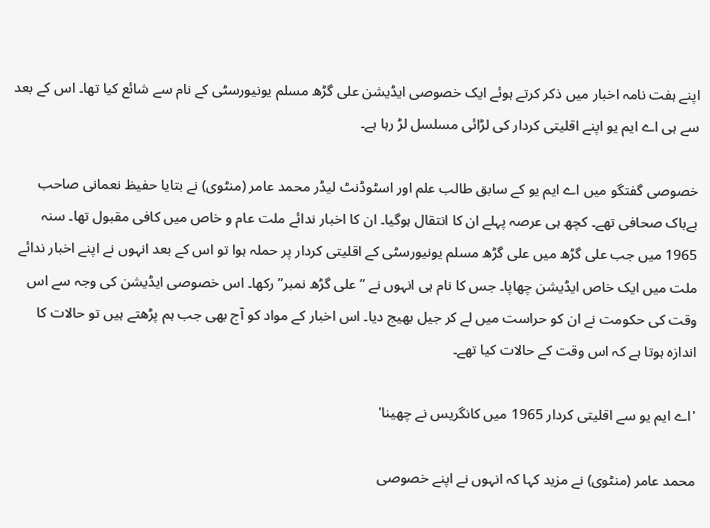اپنے ہفت نامہ اخبار میں ذکر کرتے ہوئے ایک خصوصی ایڈیشن علی گڑھ مسلم یونیورسٹی کے نام سے شائع کیا تھا۔ اس کے بعد سے ہی اے ایم یو اپنے اقلیتی کردار کی لڑائی مسلسل لڑ رہا ہے۔

خصوصی گفتگو میں اے ایم یو کے سابق طالب علم اور اسٹوڈنٹ لیڈر محمد عامر (منٹوی) نے بتایا حفیظ نعمانی صاحب بےباک صحافی تھے۔ کچھ ہی عرصہ پہلے ان کا انتقال ہوگیا۔ ان کا اخبار ندائے ملت عام و خاص میں کافی مقبول تھا۔ سنہ 1965 میں جب علی گڑھ میں علی گڑھ مسلم یونیورسٹی کے اقلیتی کردار پر حملہ ہوا تو اس کے بعد انہوں نے اپنے اخبار ندائے ملت میں ایک خاص ایڈیشن چھاپا۔ جس کا نام ہی انہوں نے ”علی گڑھ نمبر” رکھا۔ اس خصوصی ایڈیشن کی وجہ سے اس وقت کی حکومت نے ان کو حراست میں لے کر جیل بھیج دیا۔ اس اخبار کے مواد کو آج بھی جب ہم پڑھتے ہیں تو حالات کا اندازہ ہوتا ہے کہ اس وقت کے حالات کیا تھے۔

'اے ایم یو سے اقلیتی کردار 1965 میں کانگریس نے چھینا'

محمد عامر (منٹوی) نے مزید کہا کہ انہوں نے اپنے خصوصی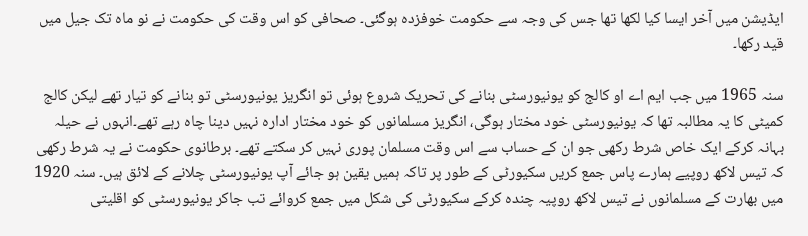ایڈیشن میں آخر ایسا کیا لکھا تھا جس کی وجہ سے حکومت خوفزدہ ہوگئی۔ صحافی کو اس وقت کی حکومت نے نو ماہ تک جیل میں قید رکھا۔

سنہ 1965 میں جب ایم اے او کالج کو یونیورسٹی بنانے کی تحریک شروع ہوئی تو انگریز یونیورسٹی تو بنانے کو تیار تھے لیکن کالج کمیٹی کا یہ مطالبہ تھا کہ یونیورسٹی خود مختار ہوگی، انگریز مسلمانوں کو خود مختار ادارہ نہیں دینا چاہ رہے تھے۔انہوں نے حیلہ بہانہ کرکے ایک خاص شرط رکھی جو ان کے حساب سے اس وقت مسلمان پوری نہیں کر سکتے تھے۔ برطانوی حکومت نے یہ شرط رکھی کہ تیس لاکھ روپیے ہمارے پاس جمع کریں سکیورٹی کے طور پر تاکہ ہمیں یقین ہو جائے آپ یونیورسٹی چلانے کے لائق ہیں۔ سنہ 1920 میں بھارت کے مسلمانوں نے تیس لاکھ روپیہ چندہ کرکے سکیورٹی کی شکل میں جمع کروائے تب جاکر یونیورسٹی کو اقلیتی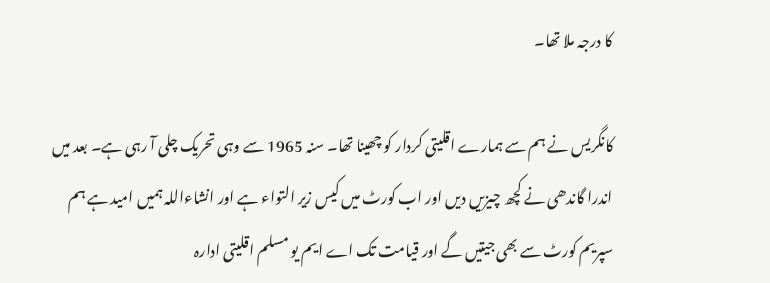کا درجہ ملا تھا۔

کانگریس نے ہم سے ہمارے اقلیتی کردار کو چھینا تھا۔ سنہ 1965 سے وہی تحریک چلی آ رہی ہے۔ بعد میں اندرا گاندھی نے کچھ چیزیں دیں اور اب کورٹ میں کیس زیر التواء ہے اور انشاءاللہ ہمیں امید ہے ہم سپریم کورٹ سے بھی جیتیں گے اور قیامت تک اے ایم یو مسلم اقلیتی ادارہ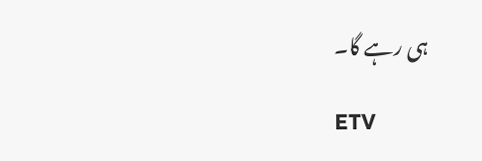ہی رہے گا۔

ETV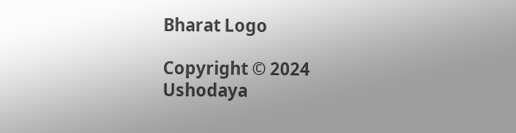Bharat Logo

Copyright © 2024 Ushodaya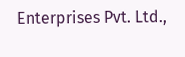Enterprises Pvt. Ltd.,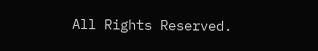All Rights Reserved.